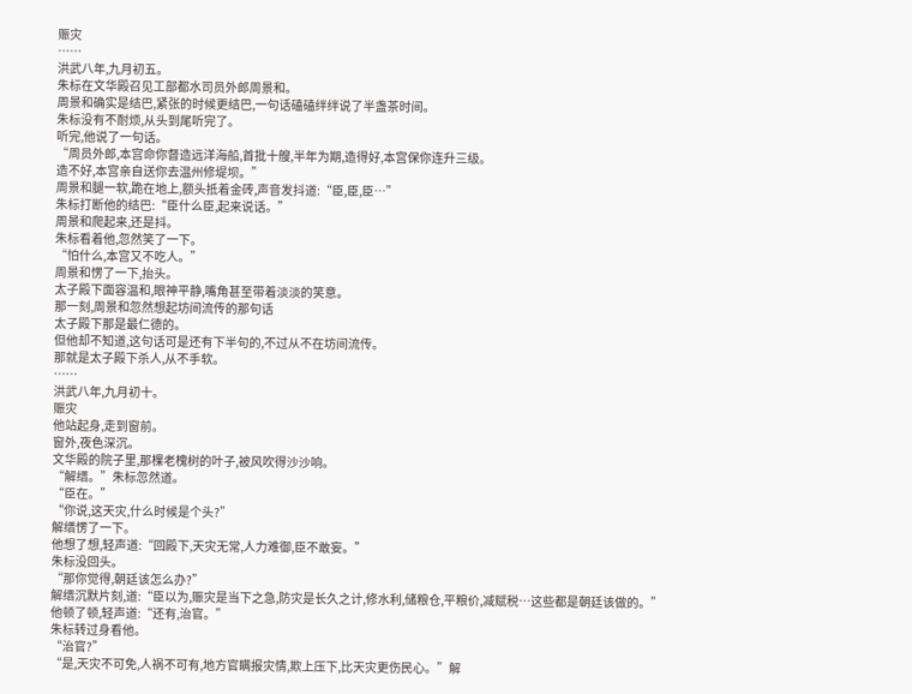赈灾
……
洪武八年,九月初五。
朱标在文华殿召见工部都水司员外郎周景和。
周景和确实是结巴,紧张的时候更结巴,一句话磕磕绊绊说了半盏茶时间。
朱标没有不耐烦,从头到尾听完了。
听完,他说了一句话。
“周员外郎,本宫命你督造远洋海船,首批十艘,半年为期,造得好,本宫保你连升三级。
造不好,本宫亲自送你去温州修堤坝。”
周景和腿一软,跪在地上,额头抵着金砖,声音发抖道:“臣,臣,臣…”
朱标打断他的结巴:“臣什么臣,起来说话。”
周景和爬起来,还是抖。
朱标看着他,忽然笑了一下。
“怕什么,本宫又不吃人。”
周景和愣了一下,抬头。
太子殿下面容温和,眼神平静,嘴角甚至带着淡淡的笑意。
那一刻,周景和忽然想起坊间流传的那句话
太子殿下那是最仁德的。
但他却不知道,这句话可是还有下半句的,不过从不在坊间流传。
那就是太子殿下杀人,从不手软。
……
洪武八年,九月初十。
赈灾
他站起身,走到窗前。
窗外,夜色深沉。
文华殿的院子里,那棵老槐树的叶子,被风吹得沙沙响。
“解缙。”朱标忽然道。
“臣在。”
“你说,这天灾,什么时候是个头?”
解缙愣了一下。
他想了想,轻声道:“回殿下,天灾无常,人力难御,臣不敢妄。”
朱标没回头。
“那你觉得,朝廷该怎么办?”
解缙沉默片刻,道:“臣以为,赈灾是当下之急,防灾是长久之计,修水利,储粮仓,平粮价,减赋税…这些都是朝廷该做的。”
他顿了顿,轻声道:“还有,治官。”
朱标转过身看他。
“治官?”
“是,天灾不可免,人祸不可有,地方官瞒报灾情,欺上压下,比天灾更伤民心。”解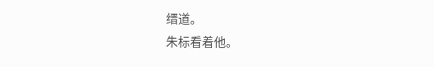缙道。
朱标看着他。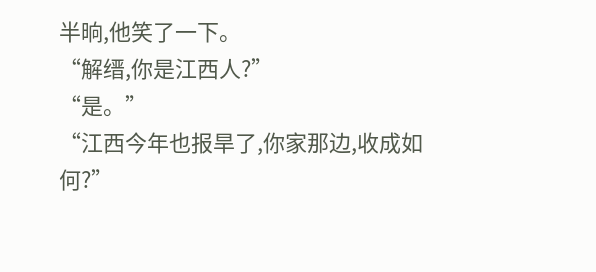半晌,他笑了一下。
“解缙,你是江西人?”
“是。”
“江西今年也报旱了,你家那边,收成如何?”